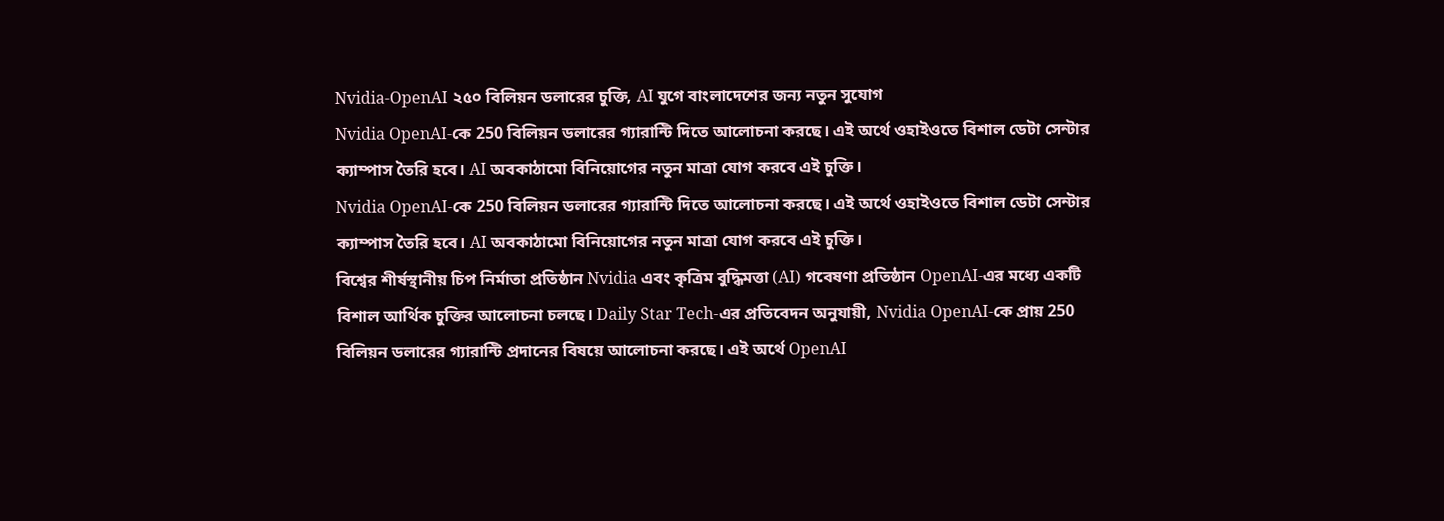Nvidia-OpenAI ২৫০ বিলিয়ন ডলারের চুক্তি, AI যুগে বাংলাদেশের জন্য নতুন সুযোগ
Nvidia OpenAI-কে 250 বিলিয়ন ডলারের গ্যারান্টি দিতে আলোচনা করছে। এই অর্থে ওহাইওতে বিশাল ডেটা সেন্টার ক্যাম্পাস তৈরি হবে। AI অবকাঠামো বিনিয়োগের নতুন মাত্রা যোগ করবে এই চুক্তি।
Nvidia OpenAI-কে 250 বিলিয়ন ডলারের গ্যারান্টি দিতে আলোচনা করছে। এই অর্থে ওহাইওতে বিশাল ডেটা সেন্টার ক্যাম্পাস তৈরি হবে। AI অবকাঠামো বিনিয়োগের নতুন মাত্রা যোগ করবে এই চুক্তি।
বিশ্বের শীর্ষস্থানীয় চিপ নির্মাতা প্রতিষ্ঠান Nvidia এবং কৃত্রিম বুদ্ধিমত্তা (AI) গবেষণা প্রতিষ্ঠান OpenAI-এর মধ্যে একটি বিশাল আর্থিক চুক্তির আলোচনা চলছে। Daily Star Tech-এর প্রতিবেদন অনুযায়ী, Nvidia OpenAI-কে প্রায় 250 বিলিয়ন ডলারের গ্যারান্টি প্রদানের বিষয়ে আলোচনা করছে। এই অর্থে OpenAI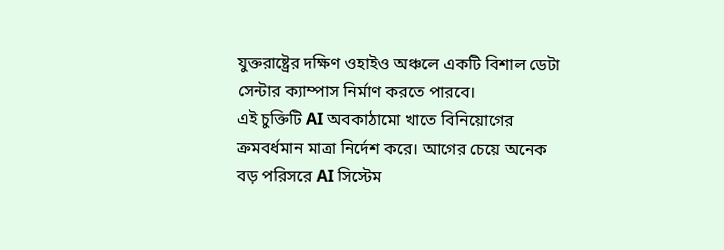যুক্তরাষ্ট্রের দক্ষিণ ওহাইও অঞ্চলে একটি বিশাল ডেটা সেন্টার ক্যাম্পাস নির্মাণ করতে পারবে।
এই চুক্তিটি AI অবকাঠামো খাতে বিনিয়োগের ক্রমবর্ধমান মাত্রা নির্দেশ করে। আগের চেয়ে অনেক বড় পরিসরে AI সিস্টেম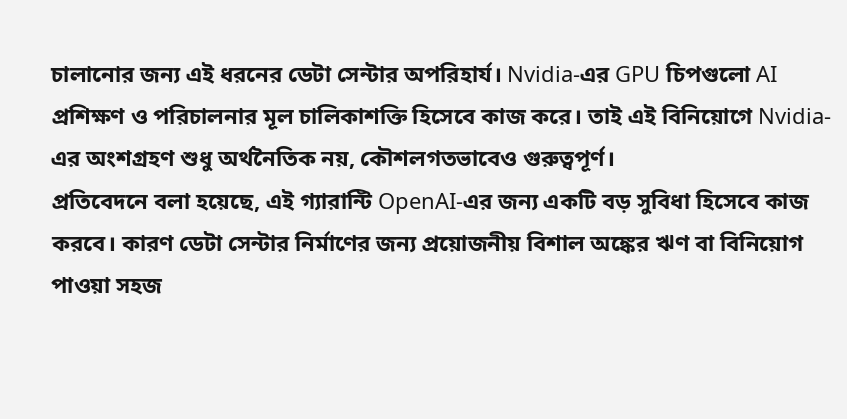চালানোর জন্য এই ধরনের ডেটা সেন্টার অপরিহার্য। Nvidia-এর GPU চিপগুলো AI প্রশিক্ষণ ও পরিচালনার মূল চালিকাশক্তি হিসেবে কাজ করে। তাই এই বিনিয়োগে Nvidia-এর অংশগ্রহণ শুধু অর্থনৈতিক নয়, কৌশলগতভাবেও গুরুত্বপূর্ণ।
প্রতিবেদনে বলা হয়েছে, এই গ্যারান্টি OpenAI-এর জন্য একটি বড় সুবিধা হিসেবে কাজ করবে। কারণ ডেটা সেন্টার নির্মাণের জন্য প্রয়োজনীয় বিশাল অঙ্কের ঋণ বা বিনিয়োগ পাওয়া সহজ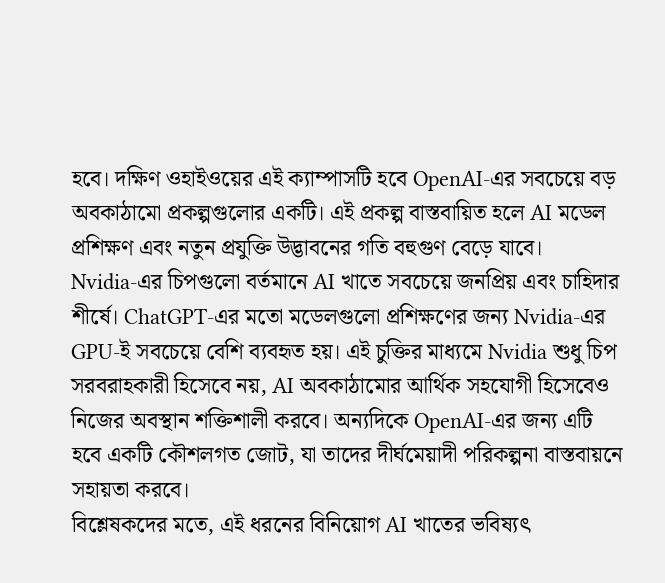হবে। দক্ষিণ ওহাইওয়ের এই ক্যাম্পাসটি হবে OpenAI-এর সবচেয়ে বড় অবকাঠামো প্রকল্পগুলোর একটি। এই প্রকল্প বাস্তবায়িত হলে AI মডেল প্রশিক্ষণ এবং নতুন প্রযুক্তি উদ্ভাবনের গতি বহুগুণ বেড়ে যাবে।
Nvidia-এর চিপগুলো বর্তমানে AI খাতে সবচেয়ে জনপ্রিয় এবং চাহিদার শীর্ষে। ChatGPT-এর মতো মডেলগুলো প্রশিক্ষণের জন্য Nvidia-এর GPU-ই সবচেয়ে বেশি ব্যবহৃত হয়। এই চুক্তির মাধ্যমে Nvidia শুধু চিপ সরবরাহকারী হিসেবে নয়, AI অবকাঠামোর আর্থিক সহযোগী হিসেবেও নিজের অবস্থান শক্তিশালী করবে। অন্যদিকে OpenAI-এর জন্য এটি হবে একটি কৌশলগত জোট, যা তাদের দীর্ঘমেয়াদী পরিকল্পনা বাস্তবায়নে সহায়তা করবে।
বিশ্লেষকদের মতে, এই ধরনের বিনিয়োগ AI খাতের ভবিষ্যৎ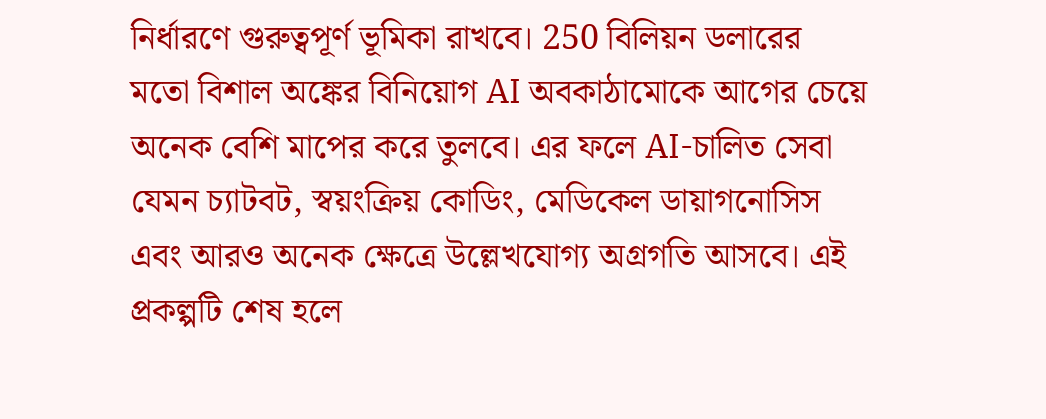নির্ধারণে গুরুত্বপূর্ণ ভূমিকা রাখবে। 250 বিলিয়ন ডলারের মতো বিশাল অঙ্কের বিনিয়োগ AI অবকাঠামোকে আগের চেয়ে অনেক বেশি মাপের করে তুলবে। এর ফলে AI-চালিত সেবা যেমন চ্যাটবট, স্বয়ংক্রিয় কোডিং, মেডিকেল ডায়াগনোসিস এবং আরও অনেক ক্ষেত্রে উল্লেখযোগ্য অগ্রগতি আসবে। এই প্রকল্পটি শেষ হলে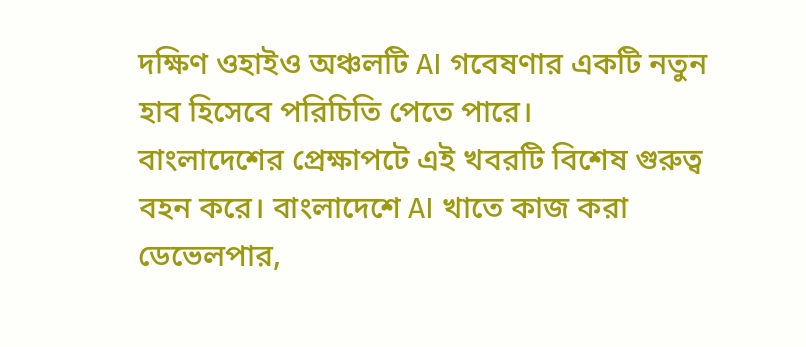দক্ষিণ ওহাইও অঞ্চলটি AI গবেষণার একটি নতুন হাব হিসেবে পরিচিতি পেতে পারে।
বাংলাদেশের প্রেক্ষাপটে এই খবরটি বিশেষ গুরুত্ব বহন করে। বাংলাদেশে AI খাতে কাজ করা ডেভেলপার,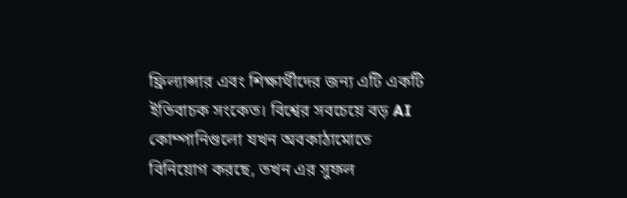ফ্রিল্যান্সার এবং শিক্ষার্থীদের জন্য এটি একটি ইতিবাচক সংকেত। বিশ্বের সবচেয়ে বড় AI কোম্পানিগুলো যখন অবকাঠামোতে বিনিয়োগ করছে, তখন এর সুফল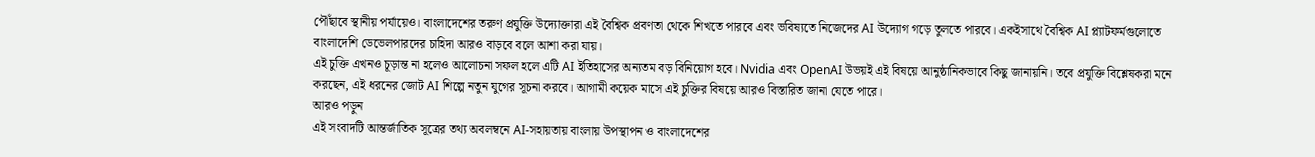পৌঁছাবে স্থানীয় পর্যায়েও। বাংলাদেশের তরুণ প্রযুক্তি উদ্যোক্তারা এই বৈশ্বিক প্রবণতা থেকে শিখতে পারবে এবং ভবিষ্যতে নিজেদের AI উদ্যোগ গড়ে তুলতে পারবে। একইসাথে বৈশ্বিক AI প্ল্যাটফর্মগুলোতে বাংলাদেশি ডেভেলপারদের চাহিদা আরও বাড়বে বলে আশা করা যায়।
এই চুক্তি এখনও চূড়ান্ত না হলেও আলোচনা সফল হলে এটি AI ইতিহাসের অন্যতম বড় বিনিয়োগ হবে। Nvidia এবং OpenAI উভয়ই এই বিষয়ে আনুষ্ঠানিকভাবে কিছু জানায়নি। তবে প্রযুক্তি বিশ্লেষকরা মনে করছেন, এই ধরনের জোট AI শিল্পে নতুন যুগের সূচনা করবে। আগামী কয়েক মাসে এই চুক্তির বিষয়ে আরও বিস্তারিত জানা যেতে পারে।
আরও পড়ুন
এই সংবাদটি আন্তর্জাতিক সূত্রের তথ্য অবলম্বনে AI-সহায়তায় বাংলায় উপস্থাপন ও বাংলাদেশের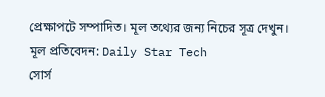প্রেক্ষাপটে সম্পাদিত। মূল তথ্যের জন্য নিচের সূত্র দেখুন।
মূল প্রতিবেদন: Daily Star Tech
সোর্স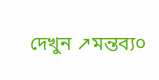দেখুন ↗মন্তব্য০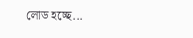লোড হচ্ছে...